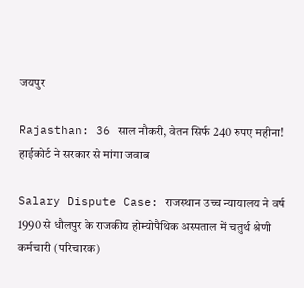जयपुर

Rajasthan: 36 साल नौकरी, वेतन सिर्फ 240 रुपए महीना! हाईकोर्ट ने सरकार से मांगा जवाब

Salary Dispute Case: राजस्थान उच्च न्यायालय ने वर्ष 1990 से धौलपुर के राजकीय होम्योपैथिक अस्पताल में चतुर्थ श्रेणी कर्मचारी (परिचारक)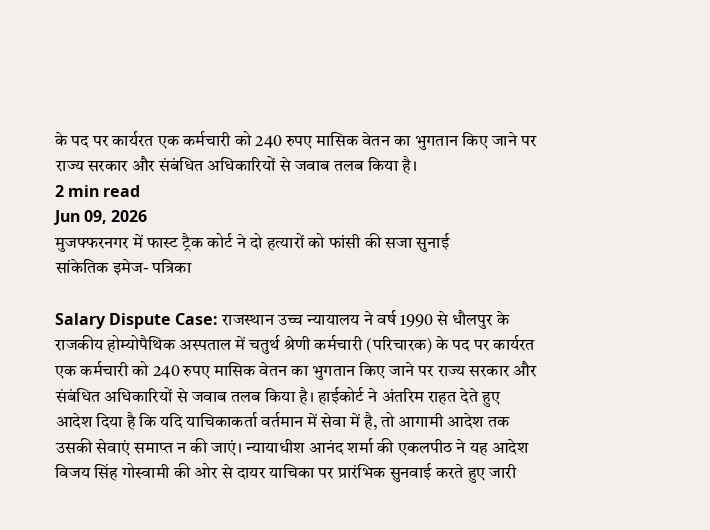के पद पर कार्यरत एक कर्मचारी को 240 रुपए मासिक वेतन का भुगतान किए जाने पर राज्य सरकार और संबंधित अधिकारियों से जवाब तलब किया है।
2 min read
Jun 09, 2026
मुजफ्फरनगर में फास्ट ट्रैक कोर्ट ने दो हत्यारों को फांसी की सजा सुनाई
सांकेतिक इमेज- पत्रिका

Salary Dispute Case: राजस्थान उच्च न्यायालय ने वर्ष 1990 से धौलपुर के राजकीय होम्योपैथिक अस्पताल में चतुर्थ श्रेणी कर्मचारी (परिचारक) के पद पर कार्यरत एक कर्मचारी को 240 रुपए मासिक वेतन का भुगतान किए जाने पर राज्य सरकार और संबंधित अधिकारियों से जवाब तलब किया है। हाईकोर्ट ने अंतरिम राहत देते हुए आदेश दिया है कि यदि याचिकाकर्ता वर्तमान में सेवा में है, तो आगामी आदेश तक उसकी सेवाएं समाप्त न की जाएं। न्यायाधीश आनंद शर्मा की एकलपीठ ने यह आदेश विजय सिंह गोस्वामी की ओर से दायर याचिका पर प्रारंभिक सुनवाई करते हुए जारी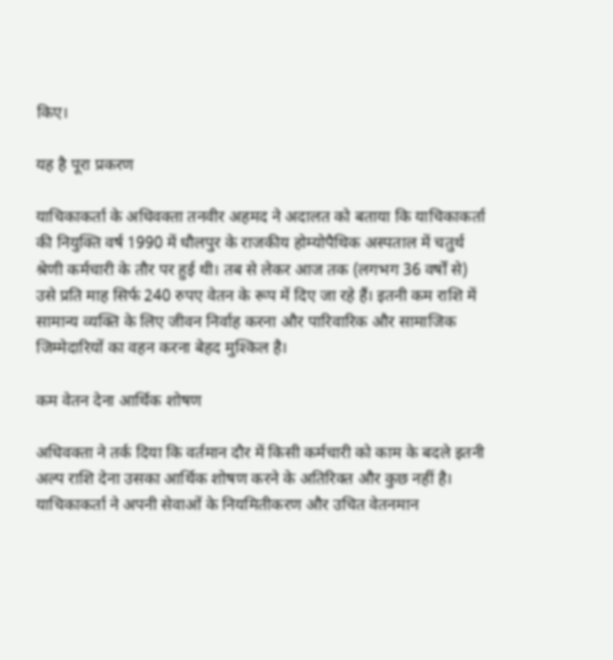किए।

यह है पूरा प्रकरण

याचिकाकर्ता के अधिवक्ता तनवीर अहमद ने अदालत को बताया कि याचिकाकर्ता की नियुक्ति वर्ष 1990 में धौलपुर के राजकीय होम्योपैथिक अस्पताल में चतुर्थ श्रेणी कर्मचारी के तौर पर हुई थी। तब से लेकर आज तक (लगभग 36 वर्षों से) उसे प्रति माह सिर्फ 240 रुपए वेतन के रूप में दिए जा रहे हैं। इतनी कम राशि में सामान्य व्यक्ति के लिए जीवन निर्वाह करना और पारिवारिक और सामाजिक जिम्मेदारियों का वहन करना बेहद मुश्किल है।

कम वेतन देना आर्थिक शोषण

अधिवक्ता ने तर्क दिया कि वर्तमान दौर में किसी कर्मचारी को काम के बदले इतनी अल्प राशि देना उसका आर्थिक शोषण करने के अतिरिक्त और कुछ नहीं है। याचिकाकर्ता ने अपनी सेवाओं के नियमितीकरण और उचित वेतनमान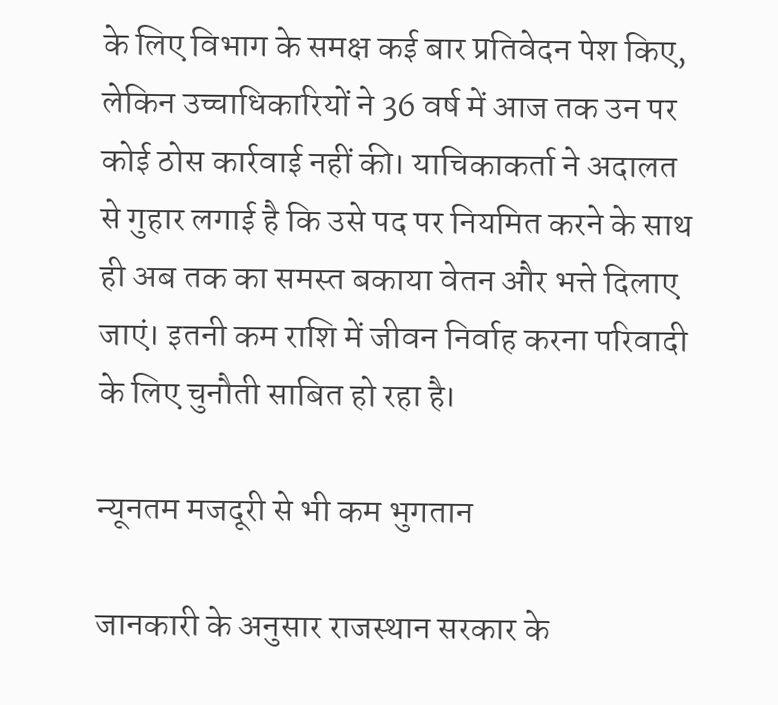के लिए विभाग के समक्ष कई बार प्रतिवेदन पेश किए, लेकिन उच्चाधिकारियों ने 36 वर्ष में आज तक उन पर कोई ठोस कार्रवाई नहीं की। याचिकाकर्ता ने अदालत से गुहार लगाई है कि उसे पद पर नियमित करने के साथ ही अब तक का समस्त बकाया वेतन और भत्ते दिलाए जाएं। इतनी कम राशि में जीवन निर्वाह करना परिवादी के लिए चुनौती साबित हो रहा है।

न्यूनतम मजदूरी से भी कम भुगतान

जानकारी के अनुसार राजस्थान सरकार के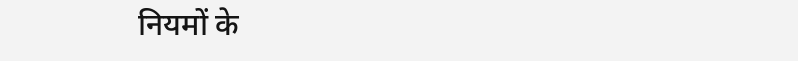नियमों के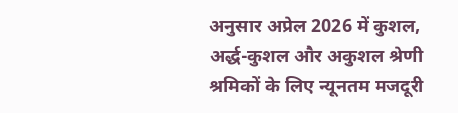अनुसार अप्रेल 2026 में कुशल, अर्द्ध-कुशल और अकुशल श्रेणी श्रमिकों के लिए न्यूनतम मजदूरी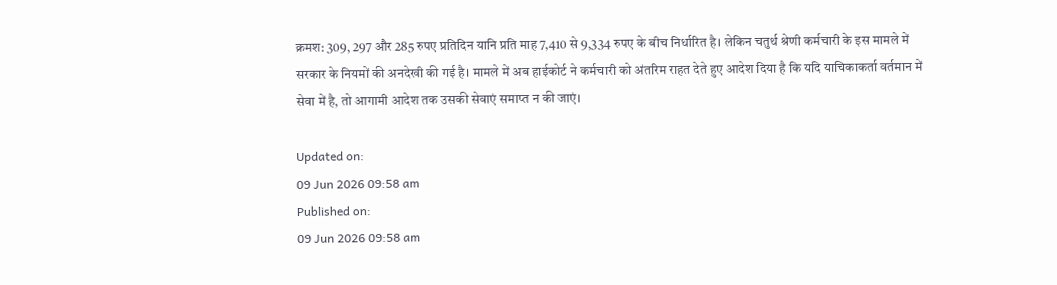क्रमश: 309, 297 और 285 रुपए प्रतिदिन यानि प्रति माह 7,410 से 9,334 रुपए के बीच निर्धारित है। लेकिन चतुर्थ श्रेणी कर्मचारी के इस मामले में सरकार के नियमों की अनदेखी की गई है। मामले में अब हाईकोर्ट ने कर्मचारी को अंतरिम राहत देते हुए आदेश दिया है कि यदि याचिकाकर्ता वर्तमान में सेवा में है, तो आगामी आदेश तक उसकी सेवाएं समाप्त न की जाएं।

Updated on:
09 Jun 2026 09:58 am
Published on:
09 Jun 2026 09:58 am